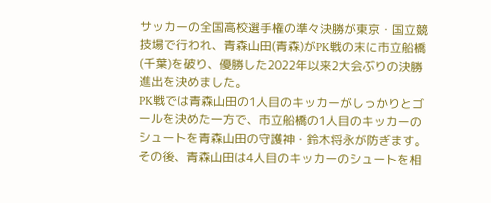サッカーの全国高校選手権の準々決勝が東京・国立競技場で行われ、青森山田(青森)がPK戦の末に市立船橋(千葉)を破り、優勝した2022年以来2大会ぶりの決勝進出を決めました。
PK戦では青森山田の1人目のキッカーがしっかりとゴールを決めた一方で、市立船橋の1人目のキッカーのシュートを青森山田の守護神・鈴木将永が防ぎます。その後、青森山田は4人目のキッカーのシュートを相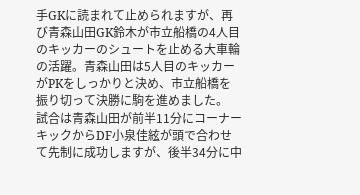手GKに読まれて止められますが、再び青森山田GK鈴木が市立船橋の4人目のキッカーのシュートを止める大車輪の活躍。青森山田は5人目のキッカーがPKをしっかりと決め、市立船橋を振り切って決勝に駒を進めました。
試合は青森山田が前半11分にコーナーキックからDF小泉佳絃が頭で合わせて先制に成功しますが、後半34分に中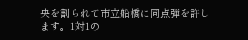央を割られて市立船橋に同点弾を許します。1対1の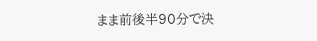まま前後半90分で決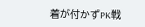着が付かずPK戦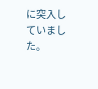に突入していました。